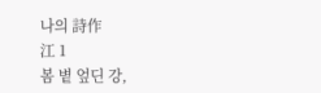나의 詩作
江 1
봄 볕 엎딘 강,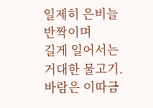일제히 은비늘 반짝이며
길게 일어서는 거대한 물고기.
바람은 이따금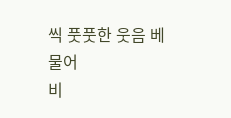씩 풋풋한 웃음 베물어
비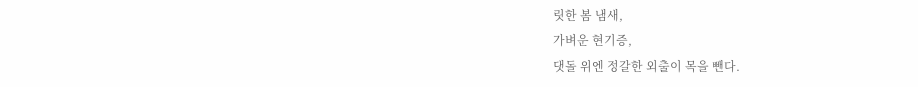릿한 봄 냄새,
가벼운 현기증,
댓돌 위엔 정갈한 외출이 목을 뺀다.